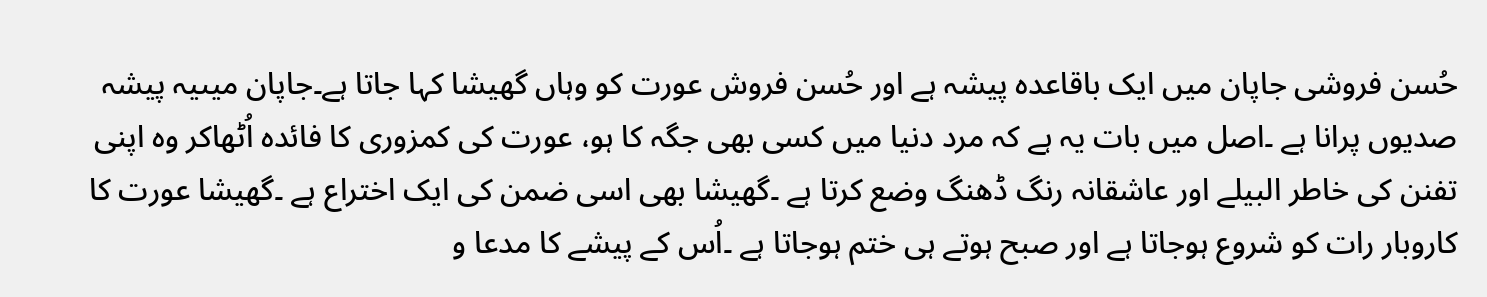حُسن فروشی جاپان میں ایک باقاعدہ پیشہ ہے اور حُسن فروش عورت کو وہاں گھیشا کہا جاتا ہے۔جاپان میںیہ پیشہ صدیوں پرانا ہے ۔اصل میں بات یہ ہے کہ مرد دنیا میں کسی بھی جگہ کا ہو، عورت کی کمزوری کا فائدہ اُٹھاکر وہ اپنی تفنن کی خاطر البیلے اور عاشقانہ رنگ ڈھنگ وضع کرتا ہے ۔گھیشا بھی اسی ضمن کی ایک اختراع ہے ۔گھیشا عورت کا کاروبار رات کو شروع ہوجاتا ہے اور صبح ہوتے ہی ختم ہوجاتا ہے ۔اُس کے پیشے کا مدعا و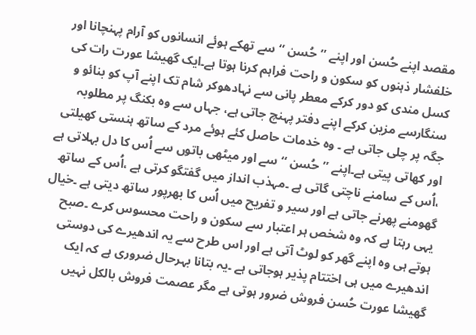مقصد اپنے حُسن اور اپنے ’’حُسن ‘‘سے تھکے ہوئے انسانوں کو آرام پہنچانا اور خلفشار ذہنوں کو سکون و راحت فراہم کرنا ہوتا ہے۔ایک گھیشا عورت رات کی کسل مندی کو دور کرکے معطر پانی سے نہادھوکر شام تک اپنے آپ کو بنائو و سنگارسے مزین کرکے اپنے دفتر پہنچ جاتی ہے، جہاں سے وہ بکنگ پر مطلوبہ جگہ پر چلی جاتی ہے ۔ وہ خدمات حاصل کئے ہوئے مرد کے ساتھ ہنستی کھیلتی اور کھاتی پیتی ہے۔اپنے ’’حُسن ‘‘سے اور میٹھی باتوں سے اُس کا دل بہلاتی ہے ،اُس کے سامنے ناچتی گاتی ہے ۔مہذب انداز میں گفتگو کرتی ہے ،اُس کے ساتھ گھومنے پھرنے جاتی ہے اور سیر و تفریح میں اُس کا بھرپور ساتھ دیتی ہے ۔خیال یہی رہتا ہے کہ وہ شخص ہر اعتبار سے سکون و راحت محسوس کرے ۔صبح ہوتے ہی وہ اپنے گھر کو لوٹ آتی ہے اور اس طرح سے یہ اندھیرے کی دوستی اندھیرے میں ہی اختتام پذیر ہوجاتی ہے ۔یہ بتانا بہرحال ضروری ہے کہ ایک گھیشا عورت حُسن فروش ضرور ہوتی ہے مگر عصمت فروش بالکل نہیں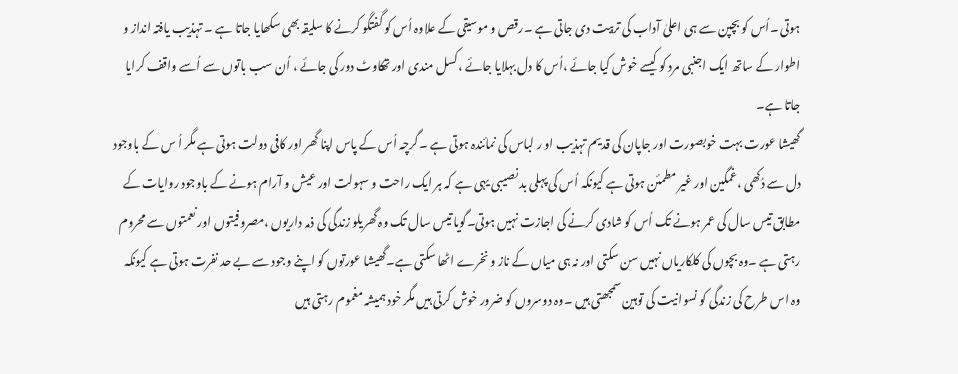ہوتی ۔اُس کو بچپن سے ہی اعلیٰ آداب کی تربیت دی جاتی ہے ۔رقص و موسیقی کے علاوہ اُس کو گفتگو کرنے کا سلیقہ بھی سکھایا جاتا ہے ۔ تہذیب یافتہ انداز و اطوار کے ساتھ ایک اجنبی مرد کو کیسے خوش کیا جائے ،اُس کا دل بہلایا جائے ،کسل مندی اور تھکاوٹ دور کی جائے ، اُن سب باتوں سے اُسے واقف کرایا جاتا ہے۔
گھیشا عورت بہت خوبصورت اور جاپان کی قدیم تہذیب او ر لباس کی نمائندہ ہوتی ہے ۔گرچہ اُس کے پاس اپنا گھر اور کافی دولت ہوتی ہے مگر اُ س کے باوجود دل سے دُکھی ،غمگین اور غیر مطمئن ہوتی ہے کیونکہ اُس کی پہلی بد نصیبی یہی ہے کہ ہر ایک راحت و سہولت اور عیش و آرام ہونے کے باوجود روایات کے مطابق تیس سال کی عمر ہونے تک اُس کو شادی کرنے کی اجازت نہیں ہوتی۔گویا تیس سال تک وہ گھریلو زندگی کی ذمہ داریوں ،مصروفیتوں اور نعمتوں سے محروم رہتی ہے ۔وہ بچوں کی کلکاریاں نہیں سن سکتی اور نہ ہی میاں کے ناز و نخرے اٹھا سکتی ہے۔گھیشا عورتوں کو اپنے وجود سے بے حد نفرت ہوتی ہے کیونکہ وہ اس طرح کی زندگی کو نسوانیت کی توہین سمجھتی ہیں ۔وہ دوسروں کو ضرور خوش کرتی ہیں مگر خود ہمیشہ مغموم رہتی ہیں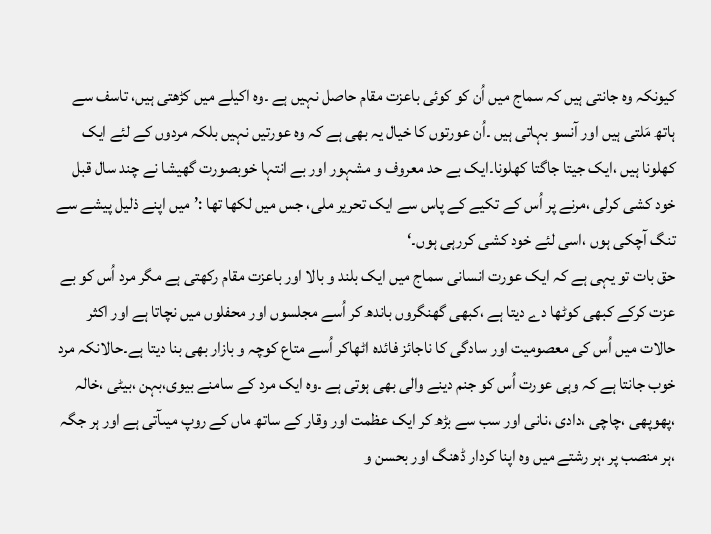کیونکہ وہ جانتی ہیں کہ سماج میں اُن کو کوئی باعزت مقام حاصل نہیں ہے ۔وہ اکیلے میں کڑھتی ہیں، تاسف سے ہاتھ مَلتی ہیں اور آنسو بہاتی ہیں ۔اُن عورتوں کا خیال یہ بھی ہے کہ وہ عورتیں نہیں بلکہ مردوں کے لئے ایک کھلونا ہیں ،ایک جیتا جاگتا کھلونا۔ایک بے حد معروف و مشہور اور بے انتہا خوبصورت گھیشا نے چند سال قبل خود کشی کرلی ،مرنے پر اُس کے تکیے کے پاس سے ایک تحریر ملی، جس میں لکھا تھا :’میں اپنے ذلیل پیشے سے تنگ آچکی ہوں ،اسی لئے خود کشی کررہی ہوں۔‘
حق بات تو یہی ہے کہ ایک عورت انسانی سماج میں ایک بلند و بالا اور باعزت مقام رکھتی ہے مگر مرد اُس کو بے عزت کرکے کبھی کوٹھا دے دیتا ہے ،کبھی گھنگروں باندھ کر اُسے مجلسوں اور محفلوں میں نچاتا ہے اور اکثر حالات میں اُس کی معصومیت اور سادگی کا ناجائز فائدہ اٹھاکر اُسے متاع کوچہ و بازار بھی بنا دیتا ہے۔حالانکہ مرد خوب جانتا ہے کہ وہی عورت اُس کو جنم دینے والی بھی ہوتی ہے ۔وہ ایک مرد کے سامنے بیوی،بہن ،بیٹی ،خالہ ،پھوپھی ،چاچی ،دادی ،نانی اور سب سے بڑھ کر ایک عظمت اور وقار کے ساتھ ماں کے روپ میںآتی ہے اور ہر جگہ ،ہر منصب پر ،ہر رشتے میں وہ اپنا کردار ڈھنگ اور بحسن و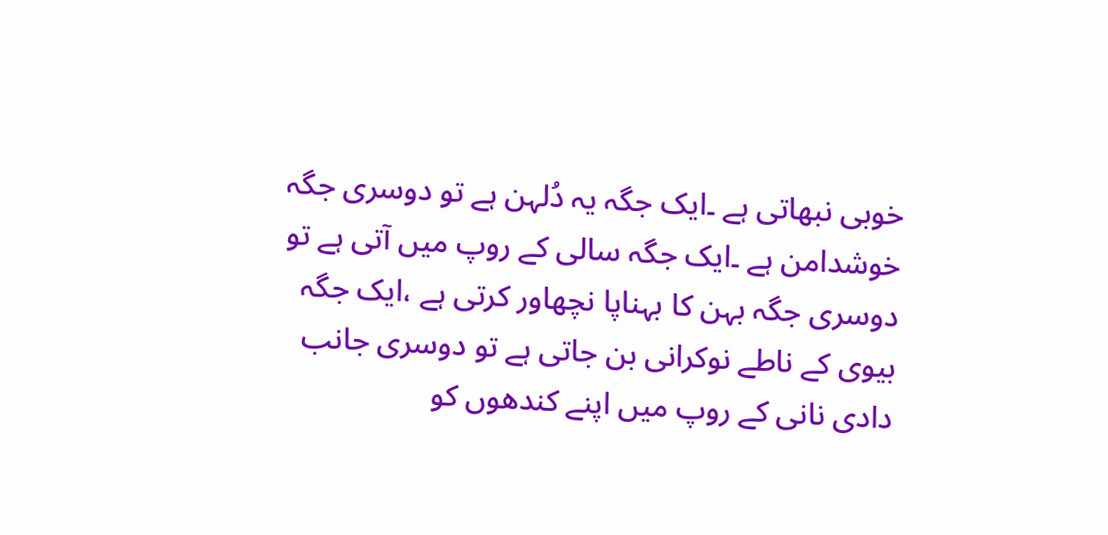خوبی نبھاتی ہے ۔ایک جگہ یہ دُلہن ہے تو دوسری جگہ خوشدامن ہے ۔ایک جگہ سالی کے روپ میں آتی ہے تو دوسری جگہ بہن کا بہناپا نچھاور کرتی ہے ،ایک جگہ بیوی کے ناطے نوکرانی بن جاتی ہے تو دوسری جانب دادی نانی کے روپ میں اپنے کندھوں کو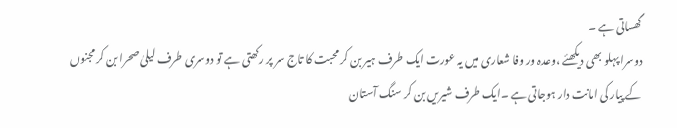گھساتی ہے ۔
دوسرا پہلو بھی دیکھئے ،وعدہ ور وفا شعاری میں یہ عورت ایک طرف ہیر بن کر محبت کا تاج سر پر رکھتی ہے تو دوسری طرف لیلیٰ صحرا بن کر مجنوں کے پیار کی امانت دار ہوجاتی ہے ۔ایک طرف شیریں بن کر سنگ آستان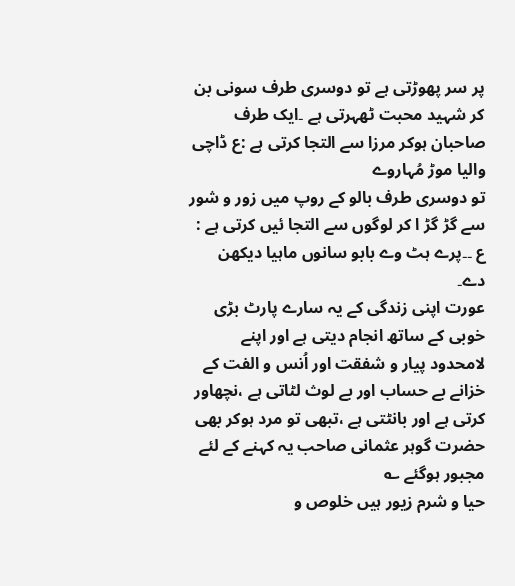پر سر پھوڑتی ہے تو دوسری طرف سونی بن کر شہید محبت ٹھہرتی ہے ۔ایک طرف صاحبان ہوکر مرزا سے التجا کرتی ہے :ع ڈاچی والیا موڑ مُہاروے
تو دوسری طرف بالو کے روپ میں زور و شور سے گڑ گڑ ا کر لوگوں سے التجا ئیں کرتی ہے : ع ۔۔پرے ہٹ وے بابو سانوں ماہیا دیکھن دے۔
عورت اپنی زندگی کے یہ سارے پارٹ بڑی خوبی کے ساتھ انجام دیتی ہے اور اپنے لامحدود پیار و شفقت اور اُنس و الفت کے خزانے بے حساب اور بے لوث لٹاتی ہے ،نچھاور کرتی ہے اور بانٹتی ہے ،تبھی تو مرد ہوکر بھی حضرت گوہر عثمانی صاحب یہ کہنے کے لئے مجبور ہوگئے ؎
حیا و شرم زیور ہیں خلوص و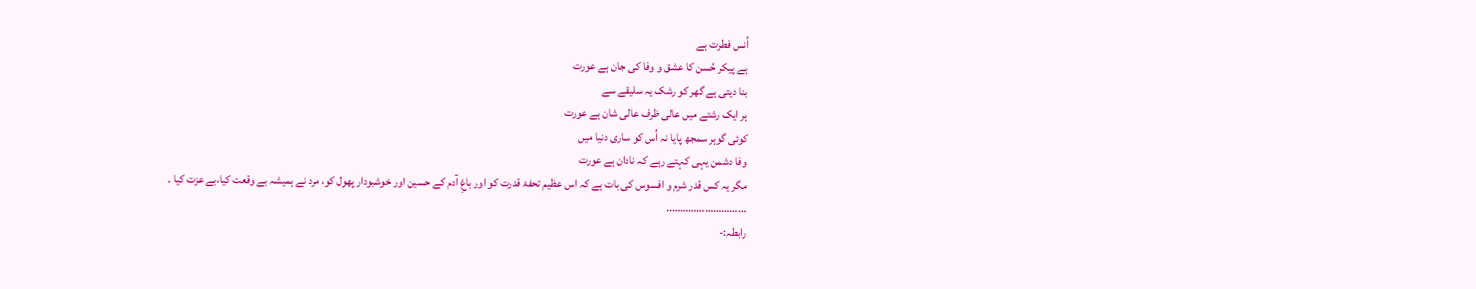اُنس فطرت ہے
ہے پیکر حُسن کا عشق و وفا کی جان ہے عورت
بنا دیتی ہے گھر کو رشک یہ سلیقے سے
ہر ایک رشتے میں عالی ظرف عالی شان ہے عورت
کوئی گوہر سمجھ پایا نہ اُس کو ساری دنیا میں
وفا دشمن یہی کہتے رہے کہ نادان ہے عورت
مگر یہ کس قدر شرم و افسوس کی بات ہے کہ اس عظیم تحفۂ قدرت کو اور باغِ آدم کے حسین اور خوشبودار پھول کو، مرد نے ہمیشہ بے وقعت کیا،بے عزت کیا ۔
………………………..
رابطہ:-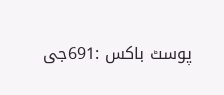پوسٹ باکس :691جی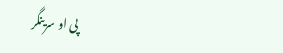پی او سرینگر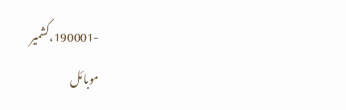-190001،کشمیر
موبائل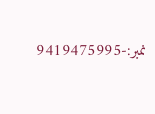نمبر:-9419475995